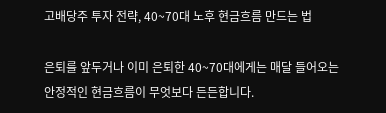고배당주 투자 전략, 40~70대 노후 현금흐름 만드는 법

은퇴를 앞두거나 이미 은퇴한 40~70대에게는 매달 들어오는 안정적인 현금흐름이 무엇보다 든든합니다.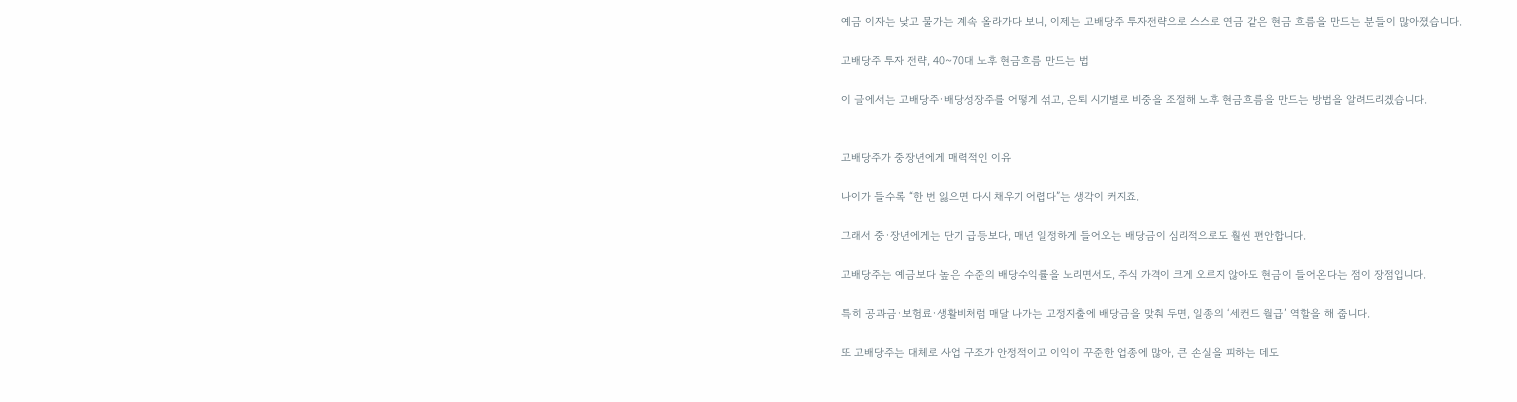예금 이자는 낮고 물가는 계속 올라가다 보니, 이제는 고배당주 투자전략으로 스스로 연금 같은 현금 흐름을 만드는 분들이 많아졌습니다.

고배당주 투자 전략, 40~70대 노후 현금흐름 만드는 법

이 글에서는 고배당주·배당성장주를 어떻게 섞고, 은퇴 시기별로 비중을 조절해 노후 현금흐름을 만드는 방법을 알려드리겠습니다.


고배당주가 중장년에게 매력적인 이유

나이가 들수록 “한 번 잃으면 다시 채우기 어렵다”는 생각이 커지죠.

그래서 중·장년에게는 단기 급등보다, 매년 일정하게 들어오는 배당금이 심리적으로도 훨씬 편안합니다.

고배당주는 예금보다 높은 수준의 배당수익률을 노리면서도, 주식 가격이 크게 오르지 않아도 현금이 들어온다는 점이 장점입니다.

특히 공과금·보험료·생활비처럼 매달 나가는 고정지출에 배당금을 맞춰 두면, 일종의 ‘세컨드 월급’ 역할을 해 줍니다.

또 고배당주는 대체로 사업 구조가 안정적이고 이익이 꾸준한 업종에 많아, 큰 손실을 피하는 데도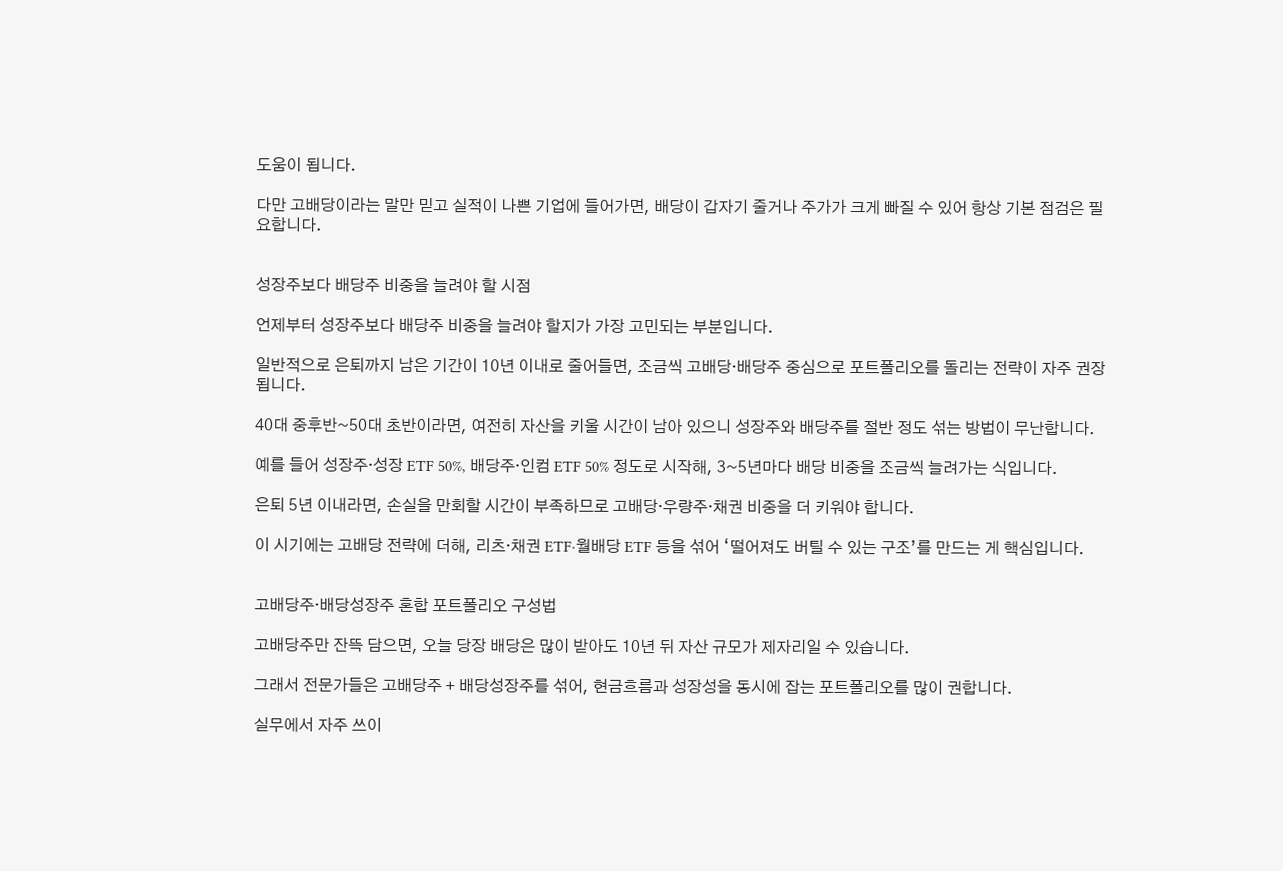도움이 됩니다.

다만 고배당이라는 말만 믿고 실적이 나쁜 기업에 들어가면, 배당이 갑자기 줄거나 주가가 크게 빠질 수 있어 항상 기본 점검은 필요합니다.


성장주보다 배당주 비중을 늘려야 할 시점

언제부터 성장주보다 배당주 비중을 늘려야 할지가 가장 고민되는 부분입니다.

일반적으로 은퇴까지 남은 기간이 10년 이내로 줄어들면, 조금씩 고배당·배당주 중심으로 포트폴리오를 돌리는 전략이 자주 권장됩니다.

40대 중후반~50대 초반이라면, 여전히 자산을 키울 시간이 남아 있으니 성장주와 배당주를 절반 정도 섞는 방법이 무난합니다.

예를 들어 성장주·성장 ETF 50%, 배당주·인컴 ETF 50% 정도로 시작해, 3~5년마다 배당 비중을 조금씩 늘려가는 식입니다.

은퇴 5년 이내라면, 손실을 만회할 시간이 부족하므로 고배당·우량주·채권 비중을 더 키워야 합니다.

이 시기에는 고배당 전략에 더해, 리츠·채권 ETF·월배당 ETF 등을 섞어 ‘떨어져도 버틸 수 있는 구조’를 만드는 게 핵심입니다.


고배당주·배당성장주 혼합 포트폴리오 구성법

고배당주만 잔뜩 담으면, 오늘 당장 배당은 많이 받아도 10년 뒤 자산 규모가 제자리일 수 있습니다.

그래서 전문가들은 고배당주 + 배당성장주를 섞어, 현금흐름과 성장성을 동시에 잡는 포트폴리오를 많이 권합니다.

실무에서 자주 쓰이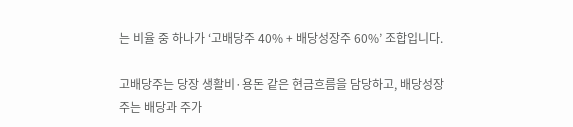는 비율 중 하나가 ‘고배당주 40% + 배당성장주 60%’ 조합입니다.

고배당주는 당장 생활비·용돈 같은 현금흐름을 담당하고, 배당성장주는 배당과 주가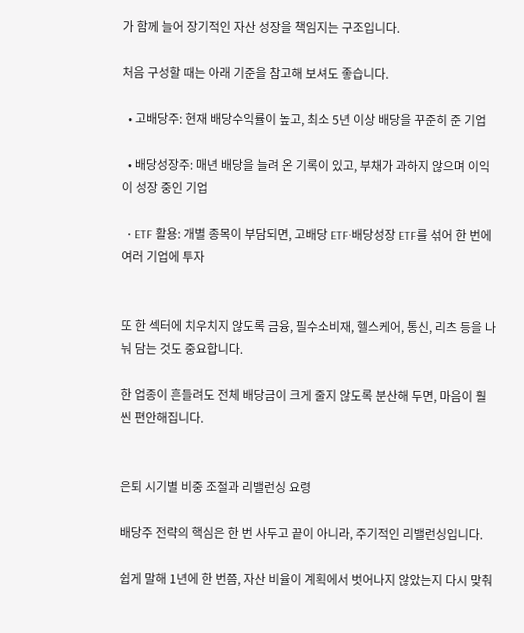가 함께 늘어 장기적인 자산 성장을 책임지는 구조입니다.

처음 구성할 때는 아래 기준을 참고해 보셔도 좋습니다.

  • 고배당주: 현재 배당수익률이 높고, 최소 5년 이상 배당을 꾸준히 준 기업

  • 배당성장주: 매년 배당을 늘려 온 기록이 있고, 부채가 과하지 않으며 이익이 성장 중인 기업

  • ETF 활용: 개별 종목이 부담되면, 고배당 ETF·배당성장 ETF를 섞어 한 번에 여러 기업에 투자


또 한 섹터에 치우치지 않도록 금융, 필수소비재, 헬스케어, 통신, 리츠 등을 나눠 담는 것도 중요합니다.

한 업종이 흔들려도 전체 배당금이 크게 줄지 않도록 분산해 두면, 마음이 훨씬 편안해집니다.


은퇴 시기별 비중 조절과 리밸런싱 요령

배당주 전략의 핵심은 한 번 사두고 끝이 아니라, 주기적인 리밸런싱입니다.

쉽게 말해 1년에 한 번쯤, 자산 비율이 계획에서 벗어나지 않았는지 다시 맞춰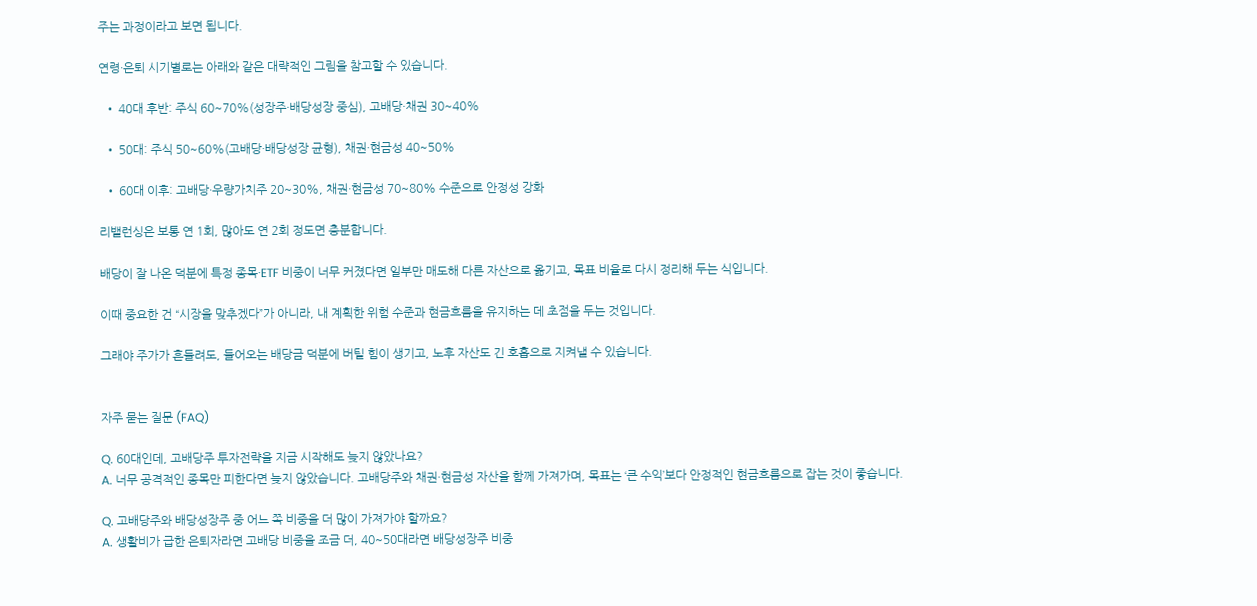주는 과정이라고 보면 됩니다.

연령·은퇴 시기별로는 아래와 같은 대략적인 그림을 참고할 수 있습니다.

  • 40대 후반: 주식 60~70%(성장주·배당성장 중심), 고배당·채권 30~40%

  • 50대: 주식 50~60%(고배당·배당성장 균형), 채권·현금성 40~50%

  • 60대 이후: 고배당·우량가치주 20~30%, 채권·현금성 70~80% 수준으로 안정성 강화

리밸런싱은 보통 연 1회, 많아도 연 2회 정도면 충분합니다.

배당이 잘 나온 덕분에 특정 종목·ETF 비중이 너무 커졌다면 일부만 매도해 다른 자산으로 옮기고, 목표 비율로 다시 정리해 두는 식입니다.

이때 중요한 건 “시장을 맞추겠다”가 아니라, 내 계획한 위험 수준과 현금흐름을 유지하는 데 초점을 두는 것입니다.

그래야 주가가 흔들려도, 들어오는 배당금 덕분에 버틸 힘이 생기고, 노후 자산도 긴 호흡으로 지켜낼 수 있습니다.


자주 묻는 질문 (FAQ)

Q. 60대인데, 고배당주 투자전략을 지금 시작해도 늦지 않았나요?
A. 너무 공격적인 종목만 피한다면 늦지 않았습니다. 고배당주와 채권·현금성 자산을 함께 가져가며, 목표는 ‘큰 수익’보다 안정적인 현금흐름으로 잡는 것이 좋습니다.

Q. 고배당주와 배당성장주 중 어느 쪽 비중을 더 많이 가져가야 할까요?
A. 생활비가 급한 은퇴자라면 고배당 비중을 조금 더, 40~50대라면 배당성장주 비중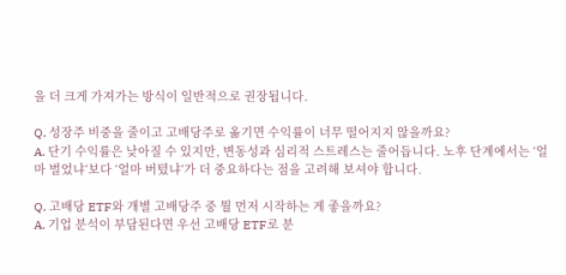을 더 크게 가져가는 방식이 일반적으로 권장됩니다.

Q. 성장주 비중을 줄이고 고배당주로 옮기면 수익률이 너무 떨어지지 않을까요?
A. 단기 수익률은 낮아질 수 있지만, 변동성과 심리적 스트레스는 줄어듭니다. 노후 단계에서는 ‘얼마 벌었냐’보다 ‘얼마 버텼냐’가 더 중요하다는 점을 고려해 보셔야 합니다.

Q. 고배당 ETF와 개별 고배당주 중 뭘 먼저 시작하는 게 좋을까요?
A. 기업 분석이 부담된다면 우선 고배당 ETF로 분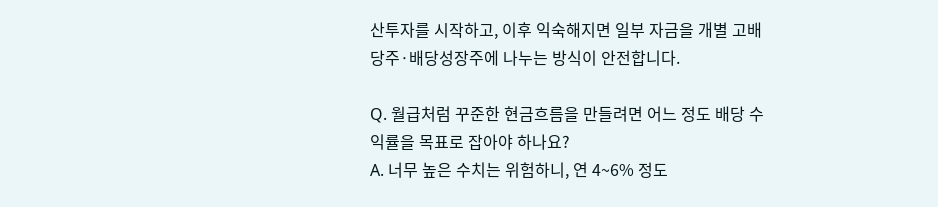산투자를 시작하고, 이후 익숙해지면 일부 자금을 개별 고배당주·배당성장주에 나누는 방식이 안전합니다.

Q. 월급처럼 꾸준한 현금흐름을 만들려면 어느 정도 배당 수익률을 목표로 잡아야 하나요?
A. 너무 높은 수치는 위험하니, 연 4~6% 정도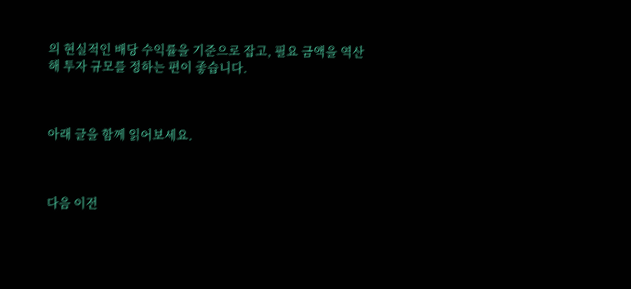의 현실적인 배당 수익률을 기준으로 잡고, 필요 금액을 역산해 투자 규모를 정하는 편이 좋습니다.



아래 글을 함께 읽어보세요.



다음 이전